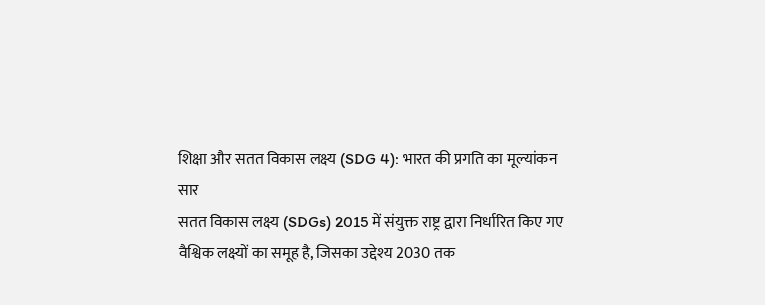शिक्षा और सतत विकास लक्ष्य (SDG 4): भारत की प्रगति का मूल्यांकन
सार
सतत विकास लक्ष्य (SDGs) 2015 में संयुक्त राष्ट्र द्वारा निर्धारित किए गए वैश्विक लक्ष्यों का समूह है, जिसका उद्देश्य 2030 तक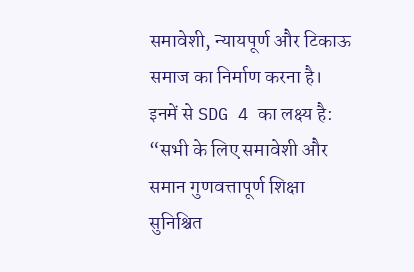समावेशी, न्यायपूर्ण और टिकाऊ समाज का निर्माण करना है। इनमें से SDG 4 का लक्ष्य है: “सभी के लिए समावेशी और समान गुणवत्तापूर्ण शिक्षा सुनिश्चित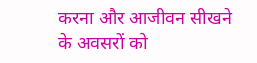करना और आजीवन सीखने के अवसरों को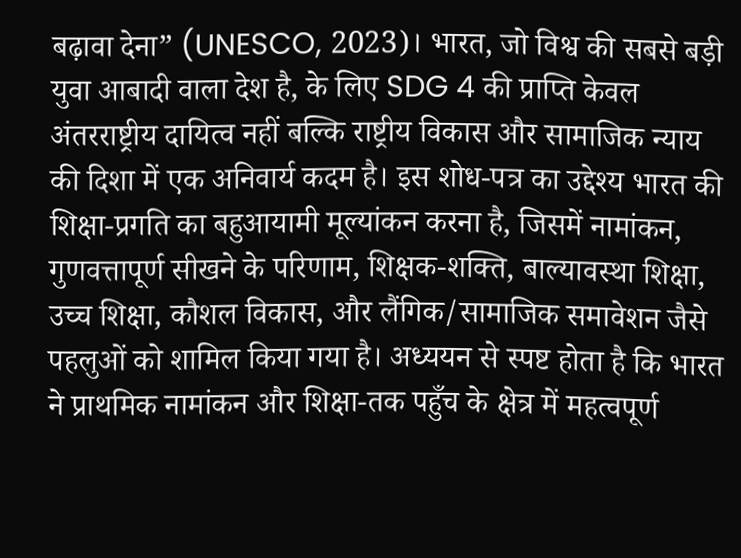बढ़ावा देना” (UNESCO, 2023)। भारत, जो विश्व की सबसे बड़ी युवा आबादी वाला देश है, के लिए SDG 4 की प्राप्ति केवल अंतरराष्ट्रीय दायित्व नहीं बल्कि राष्ट्रीय विकास और सामाजिक न्याय की दिशा में एक अनिवार्य कदम है। इस शोध-पत्र का उद्देश्य भारत की शिक्षा-प्रगति का बहुआयामी मूल्यांकन करना है, जिसमें नामांकन, गुणवत्तापूर्ण सीखने के परिणाम, शिक्षक-शक्ति, बाल्यावस्था शिक्षा, उच्च शिक्षा, कौशल विकास, और लैंगिक/सामाजिक समावेशन जैसे पहलुओं को शामिल किया गया है। अध्ययन से स्पष्ट होता है कि भारत ने प्राथमिक नामांकन और शिक्षा-तक पहुँच के क्षेत्र में महत्वपूर्ण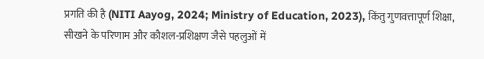प्रगति की है (NITI Aayog, 2024; Ministry of Education, 2023), किंतु गुणवत्तापूर्ण शिक्षा, सीखने के परिणाम और कौशल-प्रशिक्षण जैसे पहलुओं में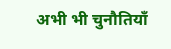अभी भी चुनौतियाँ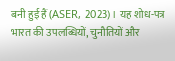बनी हुई हैं (ASER, 2023)। यह शोध-पत्र भारत की उपलब्धियों, चुनौतियों और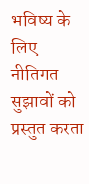भविष्य के लिए नीतिगत सुझावों को प्रस्तुत करता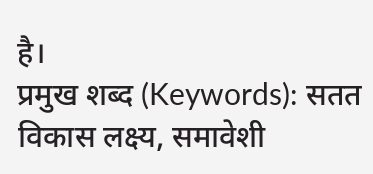है।
प्रमुख शब्द (Keywords): सतत विकास लक्ष्य, समावेशी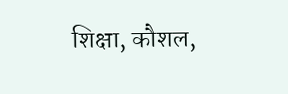शिक्षा, कौशल,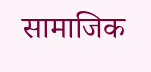सामाजिक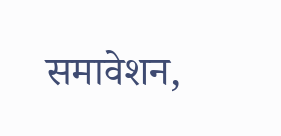समावेशन,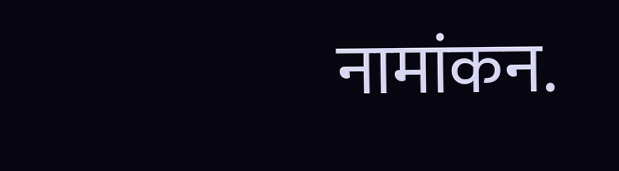नामांकन.